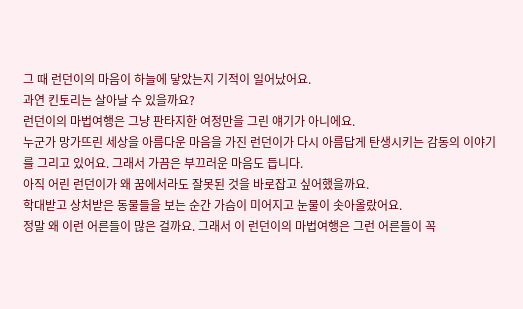그 때 런던이의 마음이 하늘에 닿았는지 기적이 일어났어요.
과연 킨토리는 살아날 수 있을까요?
런던이의 마법여행은 그냥 판타지한 여정만을 그린 얘기가 아니에요.
누군가 망가뜨린 세상을 아름다운 마음을 가진 런던이가 다시 아름답게 탄생시키는 감동의 이야기를 그리고 있어요. 그래서 가끔은 부끄러운 마음도 듭니다.
아직 어린 런던이가 왜 꿈에서라도 잘못된 것을 바로잡고 싶어했을까요.
학대받고 상처받은 동물들을 보는 순간 가슴이 미어지고 눈물이 솟아올랐어요.
정말 왜 이런 어른들이 많은 걸까요. 그래서 이 런던이의 마법여행은 그런 어른들이 꼭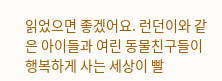읽었으면 좋겠어요. 런던이와 같은 아이들과 여린 동물친구들이 행복하게 사는 세상이 빨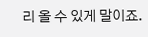리 올 수 있게 말이죠.